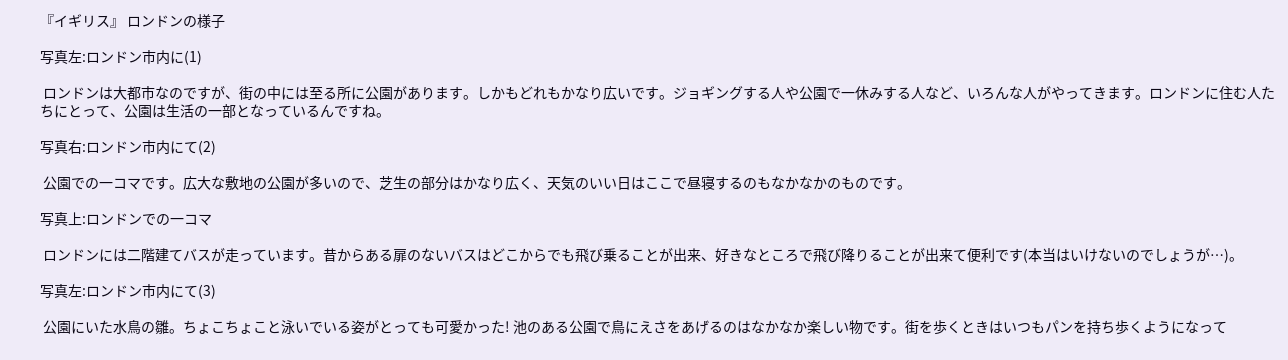『イギリス』 ロンドンの様子

写真左:ロンドン市内に(1)

 ロンドンは大都市なのですが、街の中には至る所に公園があります。しかもどれもかなり広いです。ジョギングする人や公園で一休みする人など、いろんな人がやってきます。ロンドンに住む人たちにとって、公園は生活の一部となっているんですね。

写真右:ロンドン市内にて(2)

 公園での一コマです。広大な敷地の公園が多いので、芝生の部分はかなり広く、天気のいい日はここで昼寝するのもなかなかのものです。

写真上:ロンドンでの一コマ

 ロンドンには二階建てバスが走っています。昔からある扉のないバスはどこからでも飛び乗ることが出来、好きなところで飛び降りることが出来て便利です(本当はいけないのでしょうが…)。

写真左:ロンドン市内にて(3)

 公園にいた水鳥の雛。ちょこちょこと泳いでいる姿がとっても可愛かった! 池のある公園で鳥にえさをあげるのはなかなか楽しい物です。街を歩くときはいつもパンを持ち歩くようになって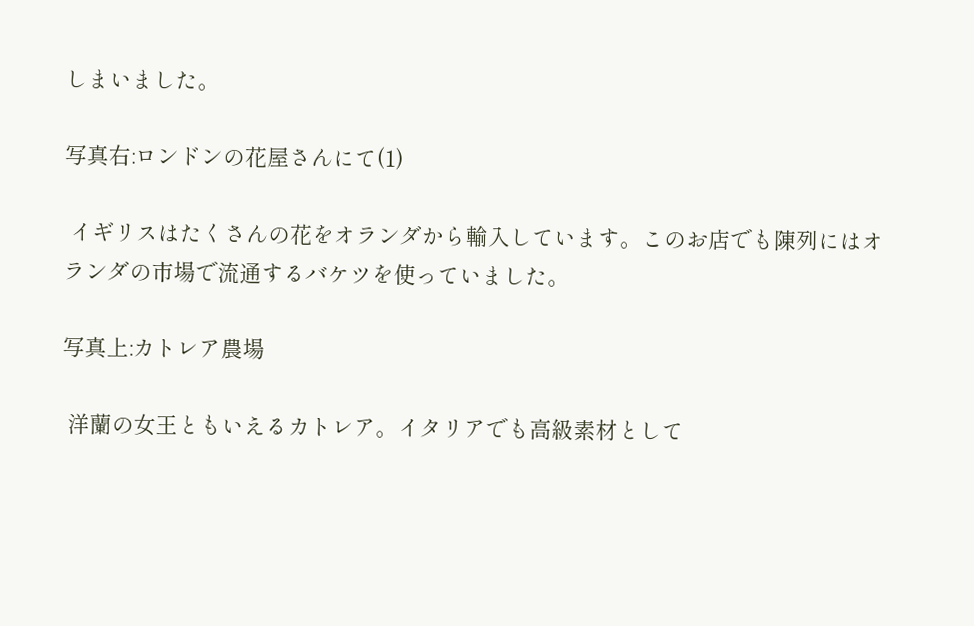しまいました。

写真右:ロンドンの花屋さんにて(1)

 イギリスはたくさんの花をオランダから輸入しています。このお店でも陳列にはオランダの市場で流通するバケツを使っていました。

写真上:カトレア農場

 洋蘭の女王ともいえるカトレア。イタリアでも高級素材として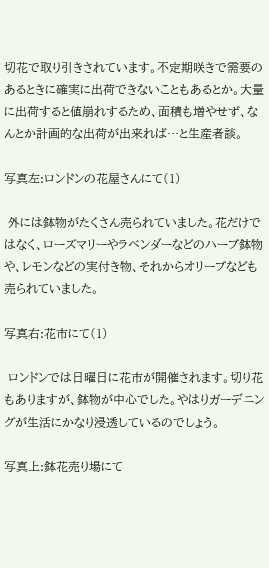切花で取り引きされています。不定期咲きで需要のあるときに確実に出荷できないこともあるとか。大量に出荷すると値崩れするため、面積も増やせず、なんとか計画的な出荷が出来れば…と生産者談。

写真左:ロンドンの花屋さんにて(1)

 外には鉢物がたくさん売られていました。花だけではなく、ローズマリーやラベンダーなどのハーブ鉢物や、レモンなどの実付き物、それからオリーブなども売られていました。

写真右:花市にて(1)

 ロンドンでは日曜日に花市が開催されます。切り花もありますが、鉢物が中心でした。やはりガーデニングが生活にかなり浸透しているのでしょう。

写真上:鉢花売り場にて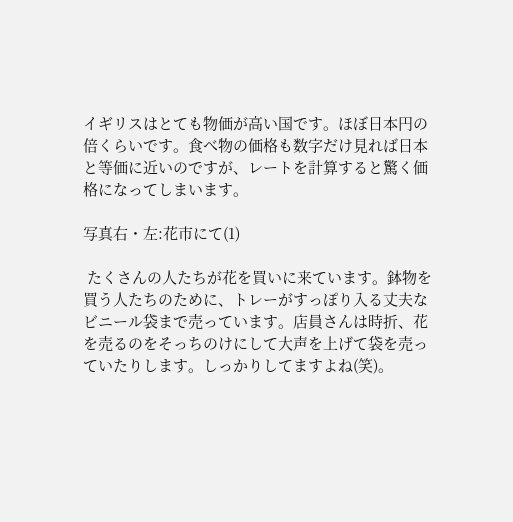イギリスはとても物価が高い国です。ほぼ日本円の倍くらいです。食べ物の価格も数字だけ見れば日本と等価に近いのですが、レートを計算すると驚く価格になってしまいます。

写真右・左:花市にて(1)

 たくさんの人たちが花を買いに来ています。鉢物を買う人たちのために、トレーがすっぽり入る丈夫なビニール袋まで売っています。店員さんは時折、花を売るのをそっちのけにして大声を上げて袋を売っていたりします。しっかりしてますよね(笑)。